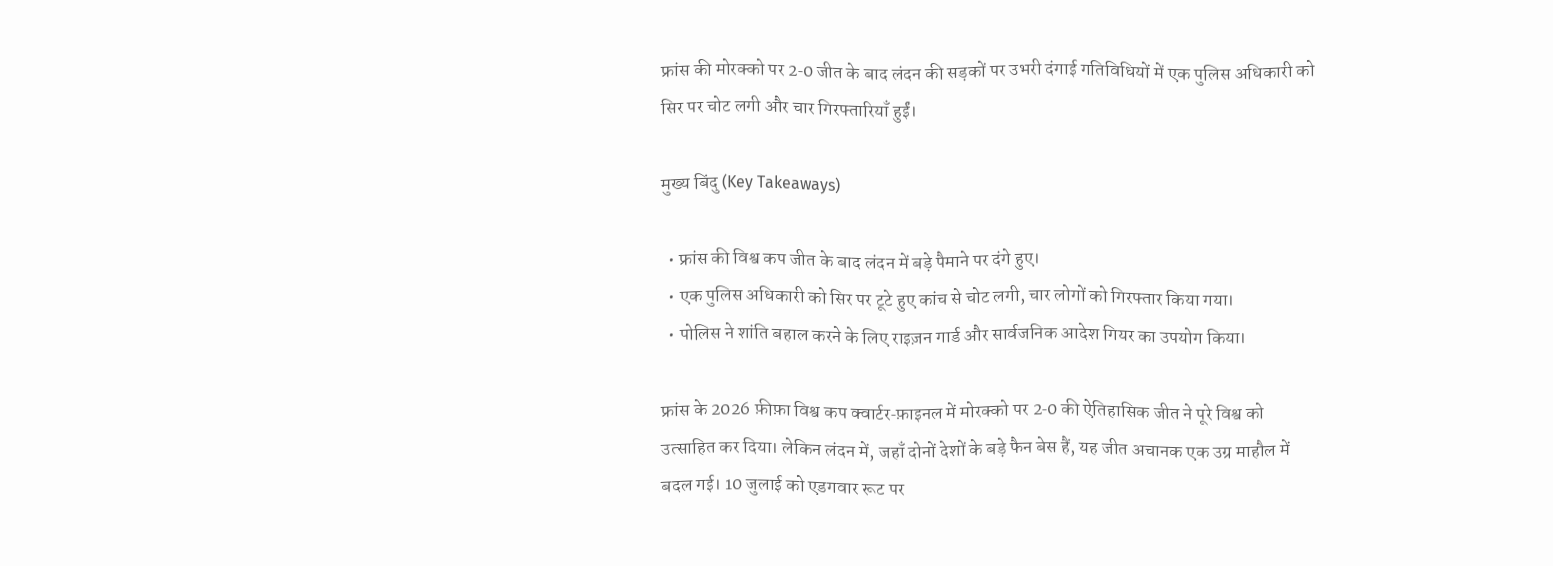फ्रांस की मोरक्को पर 2‑0 जीत के बाद लंदन की सड़कों पर उभरी दंगाई गतिविधियों में एक पुलिस अधिकारी को सिर पर चोट लगी और चार गिरफ्तारियाँ हुईं।

मुख्य बिंदु (Key Takeaways)

  • फ्रांस की विश्व कप जीत के बाद लंदन में बड़े पैमाने पर दंगे हुए।
  • एक पुलिस अधिकारी को सिर पर टूटे हुए कांच से चोट लगी, चार लोगों को गिरफ्तार किया गया।
  • पोलिस ने शांति बहाल करने के लिए राइज़न गार्ड और सार्वजनिक आदेश गियर का उपयोग किया।

फ्रांस के 2026 फ़ीफ़ा विश्व कप क्वार्टर‑फ़ाइनल में मोरक्को पर 2‑0 की ऐतिहासिक जीत ने पूरे विश्व को उत्साहित कर दिया। लेकिन लंदन में, जहाँ दोनों देशों के बड़े फैन बेस हैं, यह जीत अचानक एक उग्र माहौल में बदल गई। 10 जुलाई को एडगवार रूट पर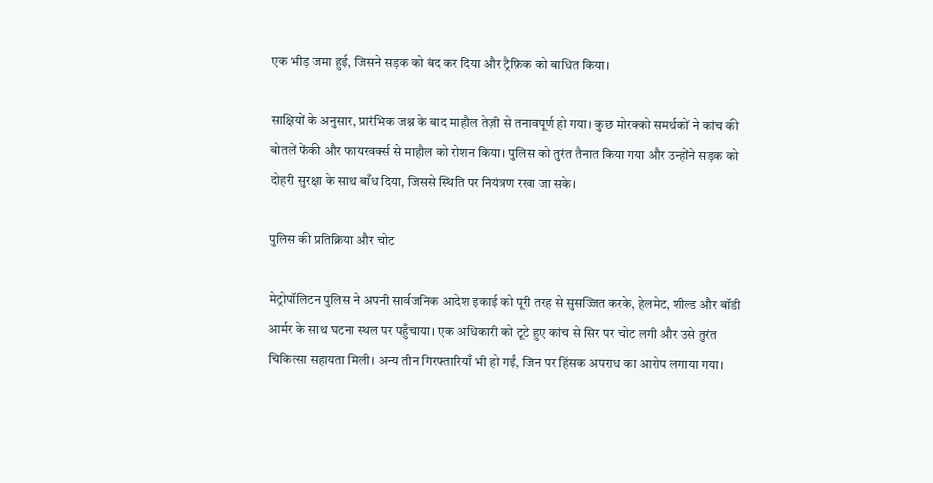एक भीड़ जमा हुई, जिसने सड़क को बंद कर दिया और ट्रैफ़िक को बाधित किया।

साक्षियों के अनुसार, प्रारंभिक जश्न के बाद माहौल तेज़ी से तनावपूर्ण हो गया। कुछ मोरक्को समर्थकों ने कांच की बोतलें फेंकी और फायरवर्क्स से माहौल को रोशन किया। पुलिस को तुरंत तैनात किया गया और उन्होंने सड़क को दोहरी सुरक्षा के साथ बाँध दिया, जिससे स्थिति पर नियंत्रण रखा जा सके।

पुलिस की प्रतिक्रिया और चोट

मेट्रोपॉलिटन पुलिस ने अपनी सार्वजनिक आदेश इकाई को पूरी तरह से सुसज्जित करके, हेलमेट, शील्ड और बॉडी आर्मर के साथ घटना स्थल पर पहुँचाया। एक अधिकारी को टूटे हुए कांच से सिर पर चोट लगी और उसे तुरंत चिकित्सा सहायता मिली। अन्य तीन गिरफ्तारियाँ भी हो गईं, जिन पर हिंसक अपराध का आरोप लगाया गया।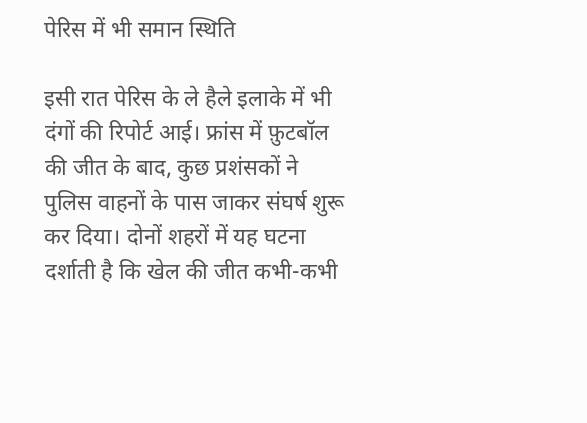पेरिस में भी समान स्थिति

इसी रात पेरिस के ले हैले इलाके में भी दंगों की रिपोर्ट आई। फ्रांस में फ़ुटबॉल की जीत के बाद, कुछ प्रशंसकों ने पुलिस वाहनों के पास जाकर संघर्ष शुरू कर दिया। दोनों शहरों में यह घटना दर्शाती है कि खेल की जीत कभी-कभी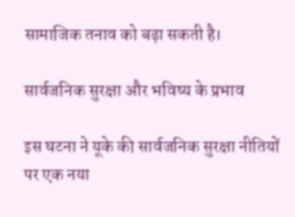सामाजिक तनाव को बढ़ा सकती है।

सार्वजनिक सुरक्षा और भविष्य के प्रभाव

इस घटना ने यूके की सार्वजनिक सुरक्षा नीतियों पर एक नया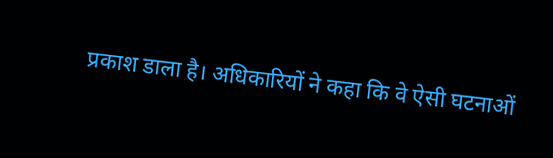प्रकाश डाला है। अधिकारियों ने कहा कि वे ऐसी घटनाओं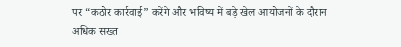पर “कठोर कार्रवाई” करेंगे और भविष्य में बड़े खेल आयोजनों के दौरान अधिक सख्त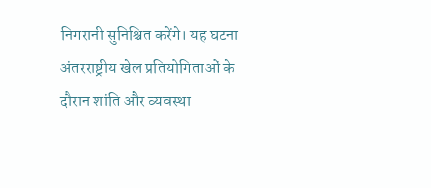निगरानी सुनिश्चित करेंगे। यह घटना अंतरराष्ट्रीय खेल प्रतियोगिताओं के दौरान शांति और व्यवस्था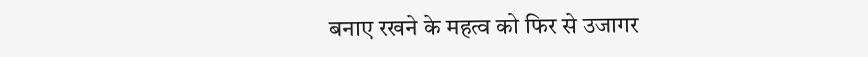बनाए रखने के महत्व को फिर से उजागर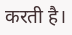करती है।